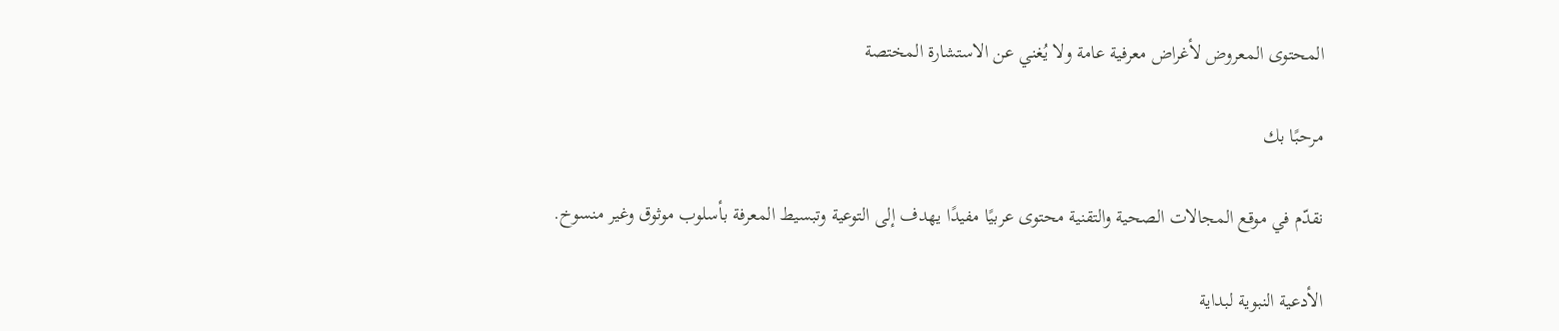المحتوى المعروض لأغراض معرفية عامة ولا يُغني عن الاستشارة المختصة

مرحبًا بك

نقدّم في موقع المجالات الصحية والتقنية محتوى عربيًا مفيدًا يهدف إلى التوعية وتبسيط المعرفة بأسلوب موثوق وغير منسوخ.

الأدعية النبوية لبداية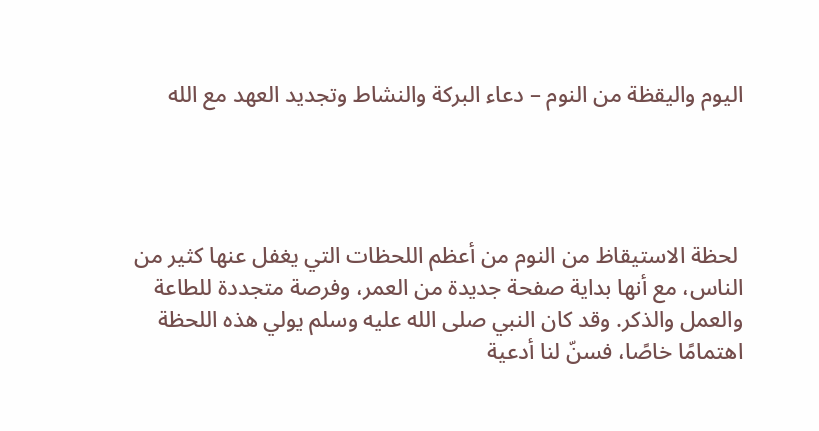اليوم واليقظة من النوم – دعاء البركة والنشاط وتجديد العهد مع الله




 لحظة الاستيقاظ من النوم من أعظم اللحظات التي يغفل عنها كثير من الناس، مع أنها بداية صفحة جديدة من العمر، وفرصة متجددة للطاعة والعمل والذكر. وقد كان النبي صلى الله عليه وسلم يولي هذه اللحظة اهتمامًا خاصًا، فسنّ لنا أدعية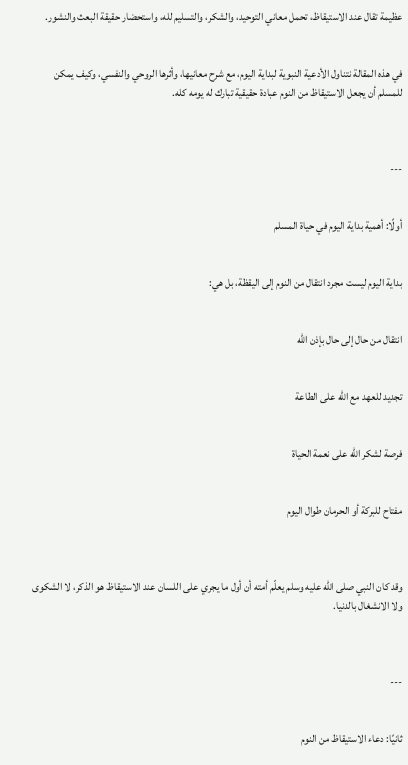عظيمة تقال عند الاستيقاظ، تحمل معاني التوحيد، والشكر، والتسليم لله، واستحضار حقيقة البعث والنشور.


في هذه المقالة نتناول الأدعية النبوية لبداية اليوم، مع شرح معانيها، وأثرها الروحي والنفسي، وكيف يمكن للمسلم أن يجعل الاستيقاظ من النوم عبادة حقيقية تبارك له يومه كله.



---


أولًا: أهمية بداية اليوم في حياة المسلم


بداية اليوم ليست مجرد انتقال من النوم إلى اليقظة، بل هي:


انتقال من حال إلى حال بإذن الله


تجديد للعهد مع الله على الطاعة


فرصة لشكر الله على نعمة الحياة


مفتاح للبركة أو الحرمان طوال اليوم



وقد كان النبي صلى الله عليه وسلم يعلّم أمته أن أول ما يجري على اللسان عند الاستيقاظ هو الذكر، لا الشكوى ولا الانشغال بالدنيا.



---


ثانيًا: دعاء الاستيقاظ من النوم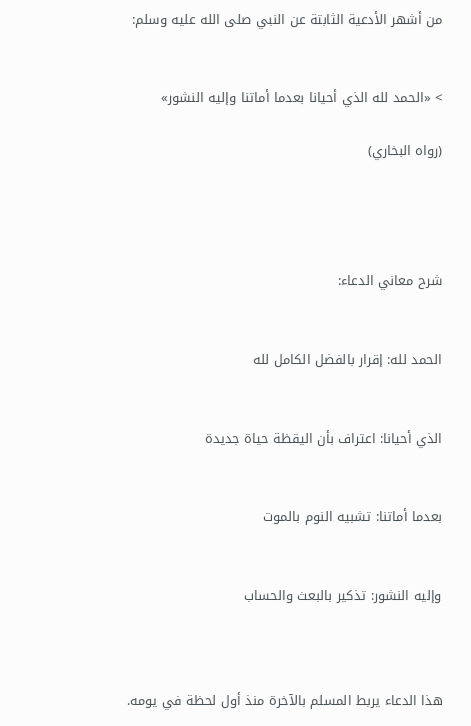من أشهر الأدعية الثابتة عن النبي صلى الله عليه وسلم:


> «الحمد لله الذي أحيانا بعدما أماتنا وإليه النشور»

(رواه البخاري)




شرح معاني الدعاء:


الحمد لله: إقرار بالفضل الكامل لله


الذي أحيانا: اعتراف بأن اليقظة حياة جديدة


بعدما أماتنا: تشبيه النوم بالموت


وإليه النشور: تذكير بالبعث والحساب



هذا الدعاء يربط المسلم بالآخرة منذ أول لحظة في يومه.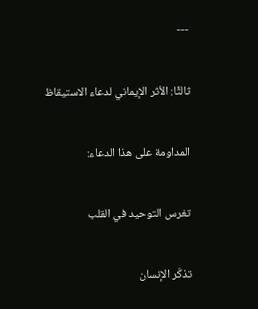---


ثالثًا: الأثر الإيماني لدعاء الاستيقاظ


المداومة على هذا الدعاء:


تغرس التوحيد في القلب


تذكّر الإنسان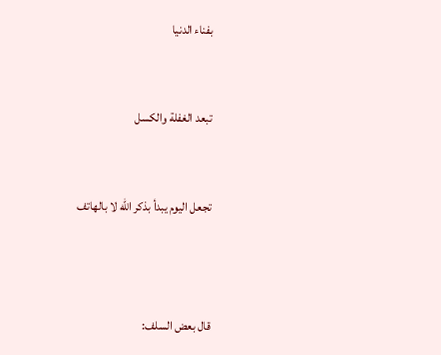بفناء الدنيا


تبعد الغفلة والكسل


تجعل اليوم يبدأ بذكر الله لا بالهاتف



قال بعض السلف: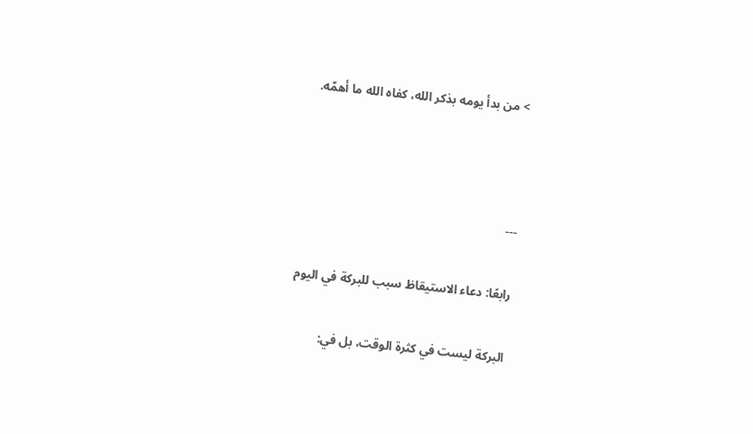> من بدأ يومه بذكر الله، كفاه الله ما أهمّه.





---


رابعًا: دعاء الاستيقاظ سبب للبركة في اليوم


البركة ليست في كثرة الوقت، بل في: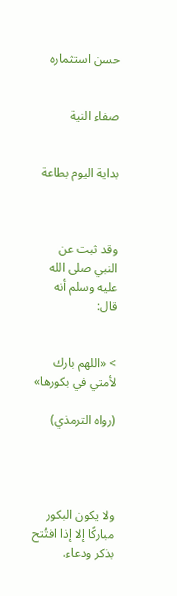حسن استثماره


صفاء النية


بداية اليوم بطاعة



وقد ثبت عن النبي صلى الله عليه وسلم أنه قال:


> «اللهم بارك لأمتي في بكورها»

(رواه الترمذي)




ولا يكون البكور مباركًا إلا إذا افتُتح بذكر ودعاء.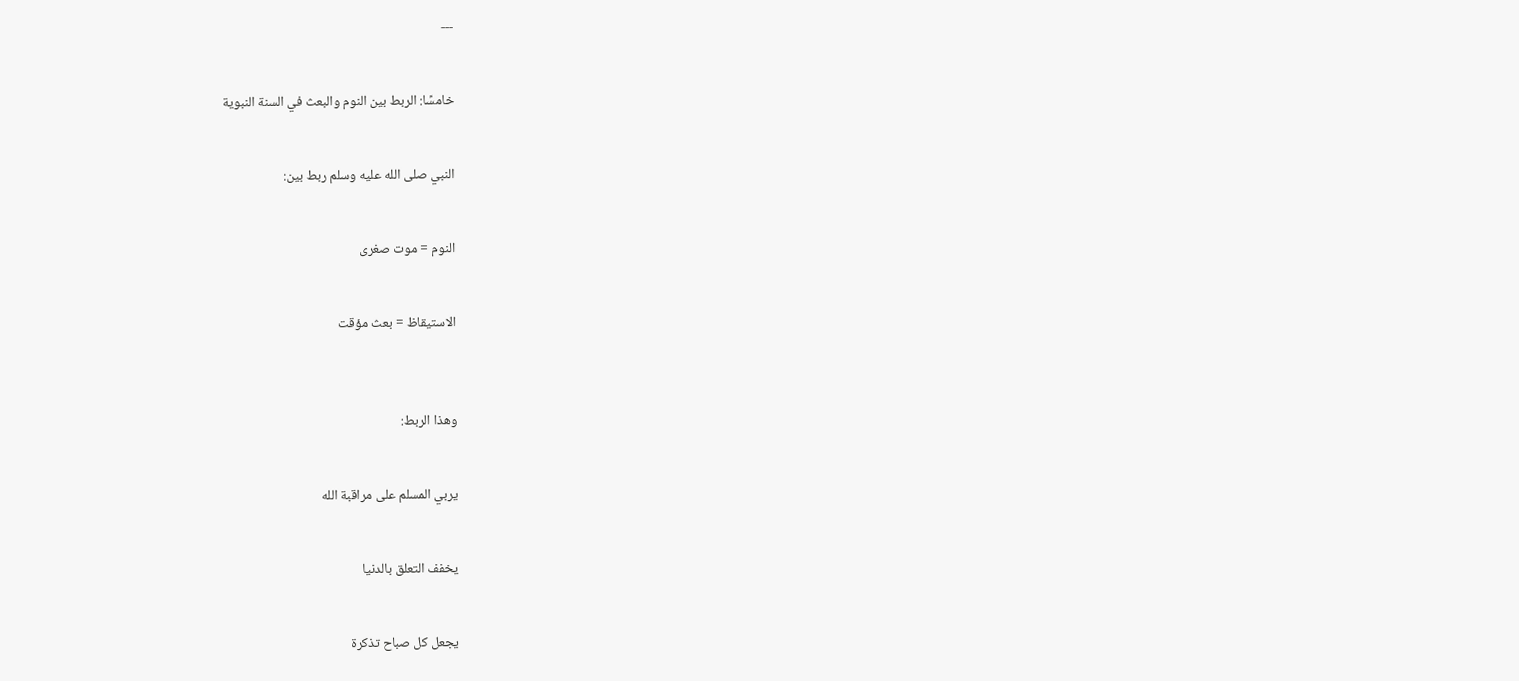---


خامسًا: الربط بين النوم والبعث في السنة النبوية


النبي صلى الله عليه وسلم ربط بين:


النوم = موت صغرى


الاستيقاظ = بعث مؤقت



وهذا الربط:


يربي المسلم على مراقبة الله


يخفف التعلق بالدنيا


يجعل كل صباح تذكرة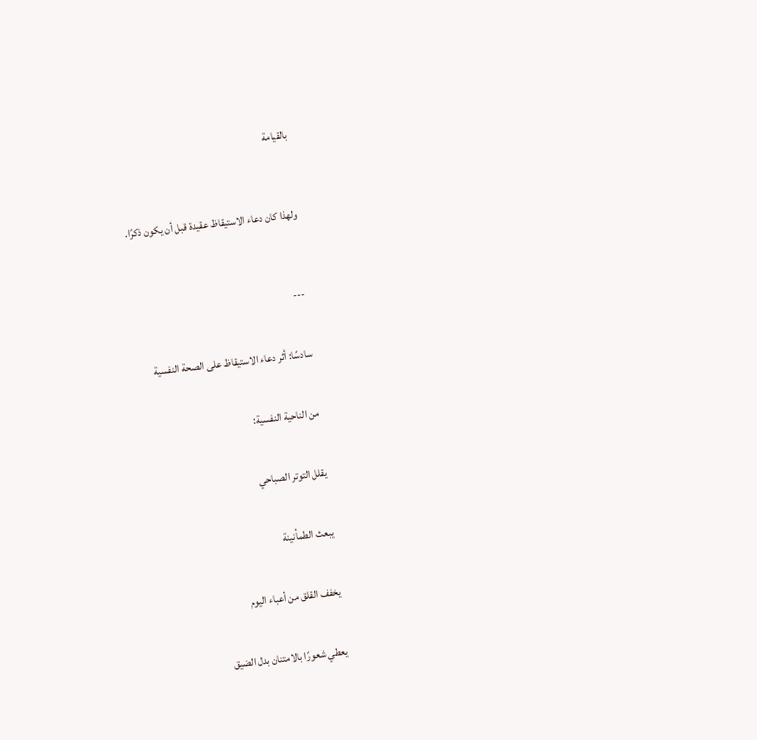بالقيامة



ولهذا كان دعاء الاستيقاظ عقيدة قبل أن يكون ذكرًا.



---


سادسًا: أثر دعاء الاستيقاظ على الصحة النفسية


من الناحية النفسية:


يقلل التوتر الصباحي


يبعث الطمأنينة


يخفف القلق من أعباء اليوم


يعطي شعورًا بالامتنان بدل الضيق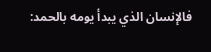فالإنسان الذي يبدأ يومه بالحمد: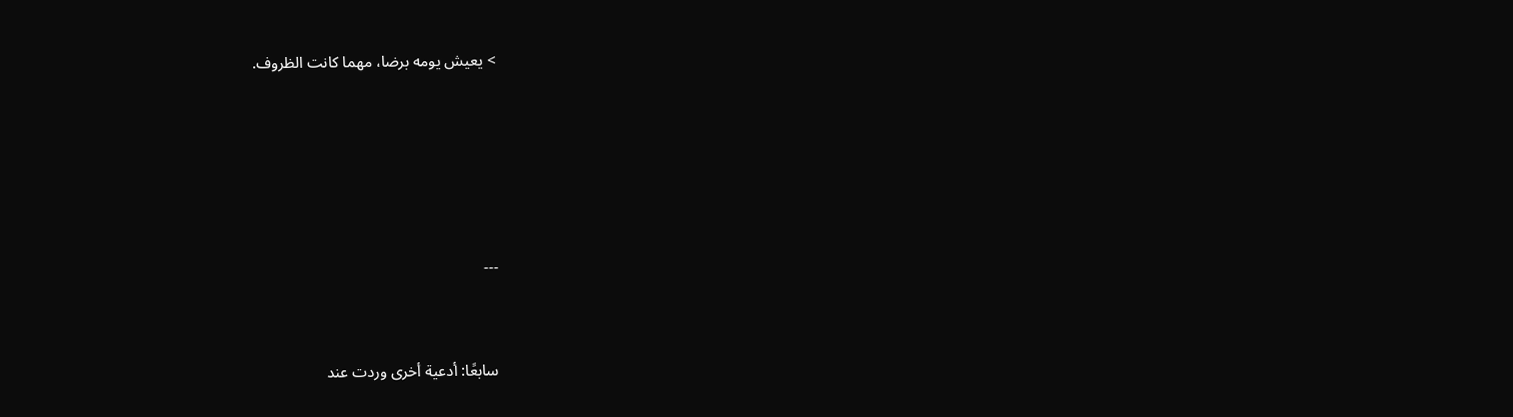> يعيش يومه برضا، مهما كانت الظروف.





---


سابعًا: أدعية أخرى وردت عند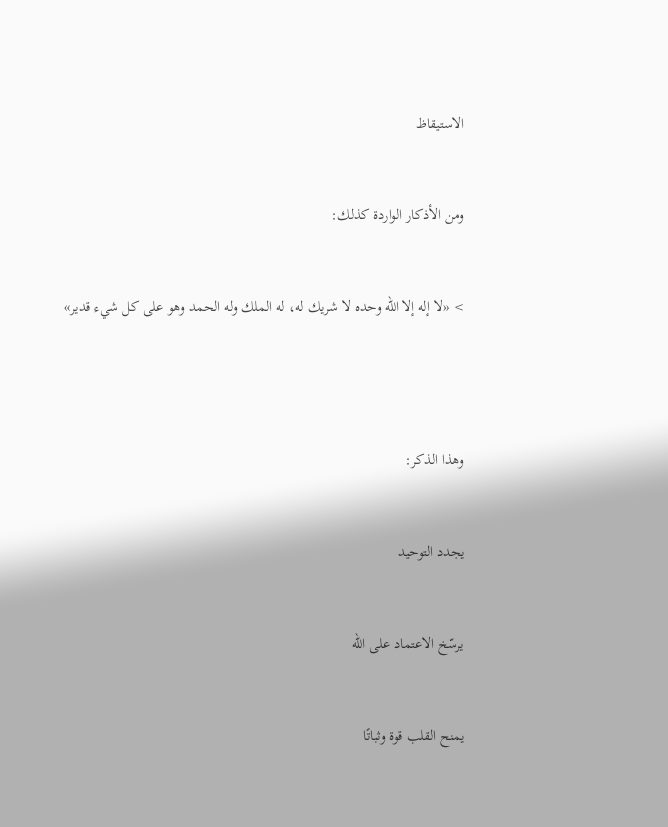الاستيقاظ


ومن الأذكار الواردة كذلك:


> «لا إله إلا الله وحده لا شريك له، له الملك وله الحمد وهو على كل شيء قدير»




وهذا الذكر:


يجدد التوحيد


يرسّخ الاعتماد على الله


يمنح القلب قوة وثباتًا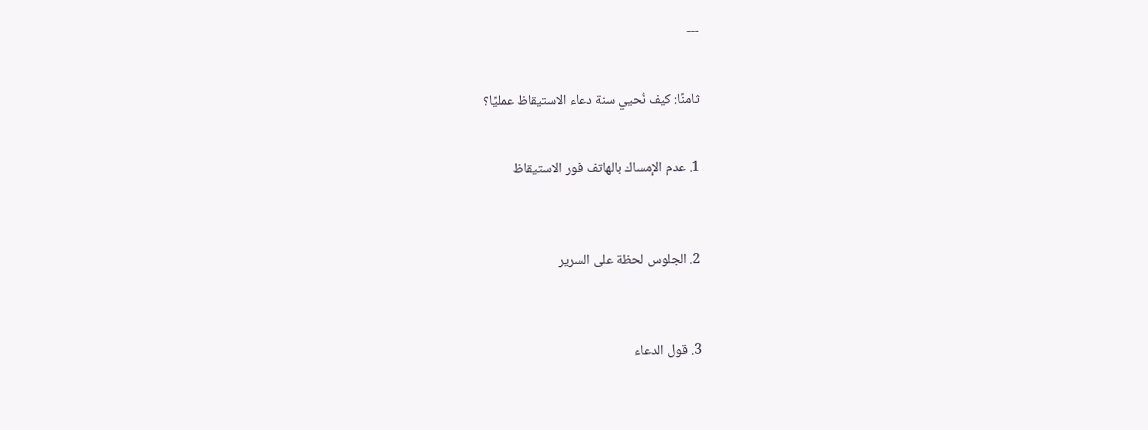---


ثامنًا: كيف نُحيي سنة دعاء الاستيقاظ عمليًا؟


1. عدم الإمساك بالهاتف فور الاستيقاظ



2. الجلوس لحظة على السرير



3. قول الدعاء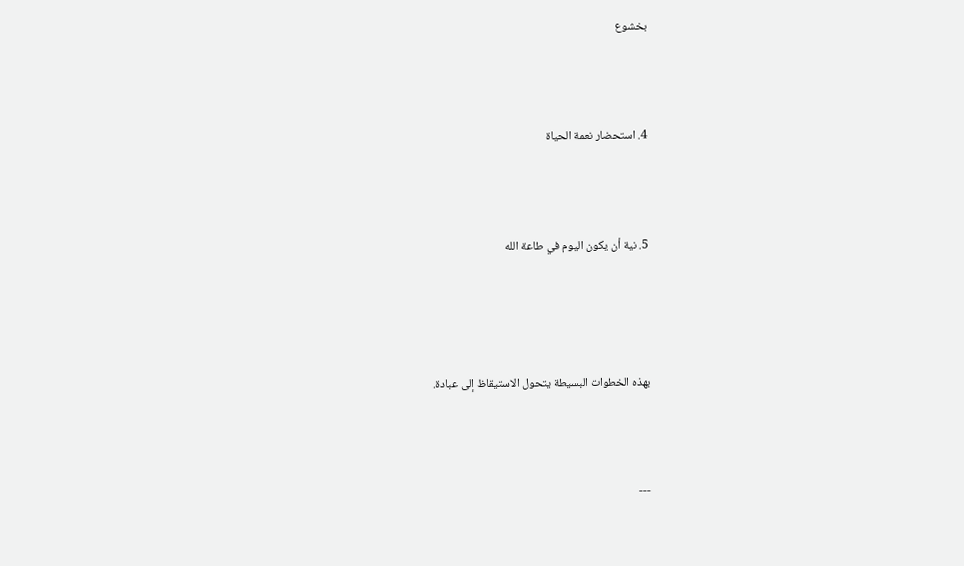بخشوع



4. استحضار نعمة الحياة



5. نية أن يكون اليوم في طاعة الله




بهذه الخطوات البسيطة يتحول الاستيقاظ إلى عبادة.



---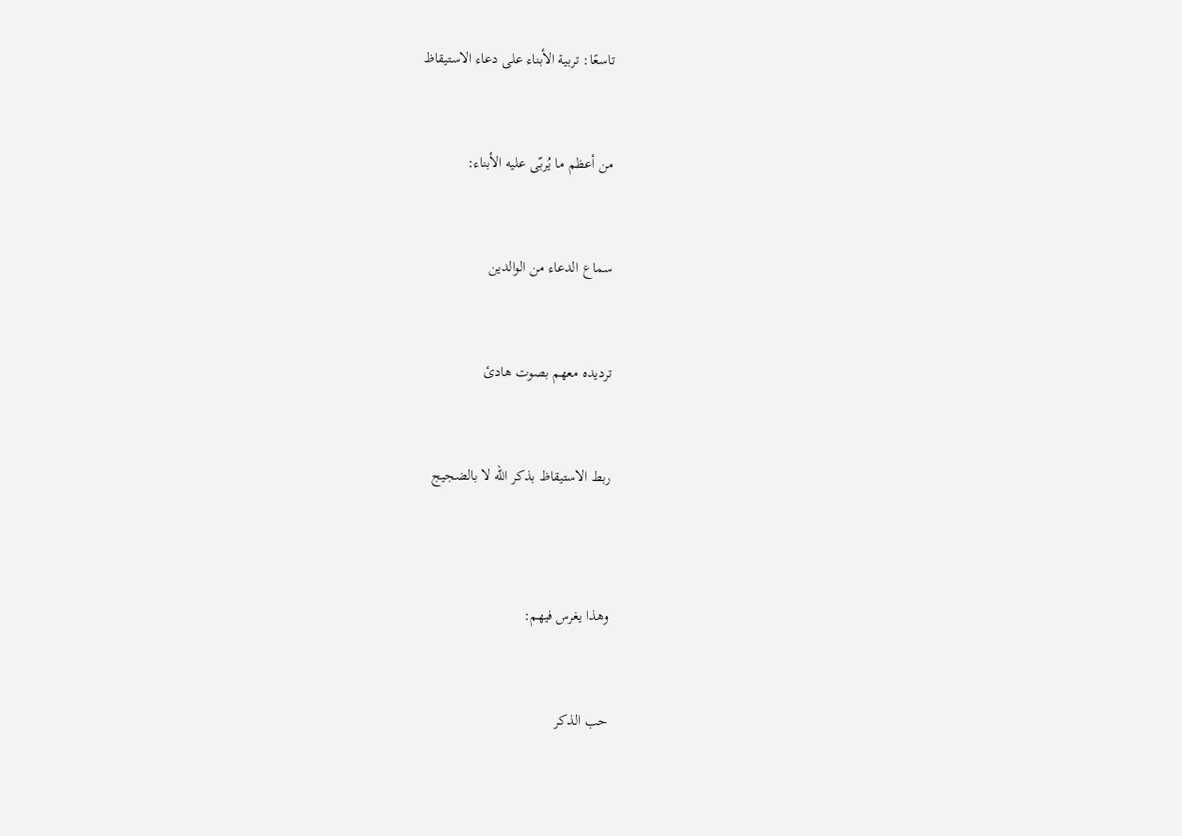تاسعًا: تربية الأبناء على دعاء الاستيقاظ


من أعظم ما يُربّى عليه الأبناء:


سماع الدعاء من الوالدين


ترديده معهم بصوت هادئ


ربط الاستيقاظ بذكر الله لا بالضجيج



وهذا يغرس فيهم:


حب الذكر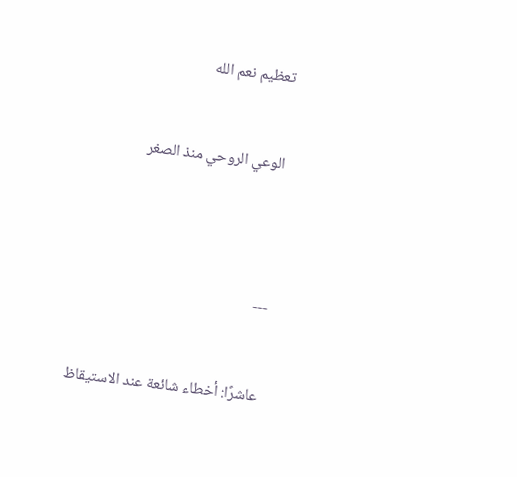تعظيم نعم الله


الوعي الروحي منذ الصغر




---


عاشرًا: أخطاء شائعة عند الاستيقاظ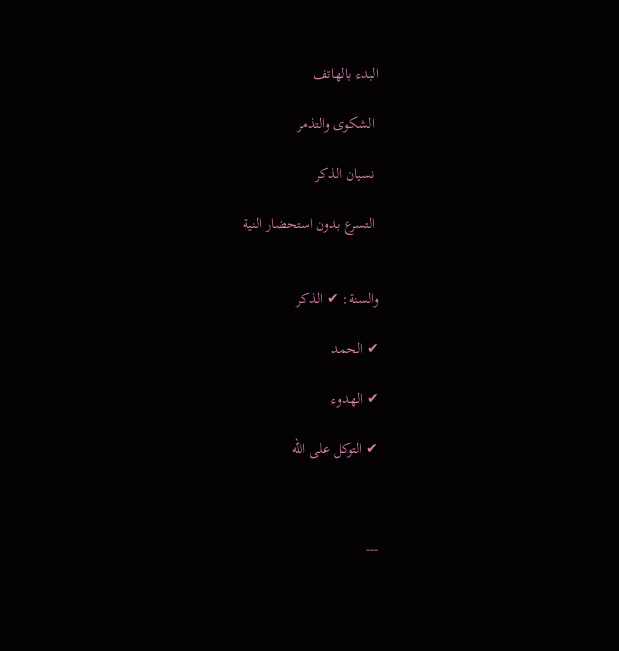البدء بالهاتف

 الشكوى والتذمر

 نسيان الذكر

 التسرع بدون استحضار النية


والسنة: ✔ الذكر

✔ الحمد

✔ الهدوء

✔ التوكل على الله



---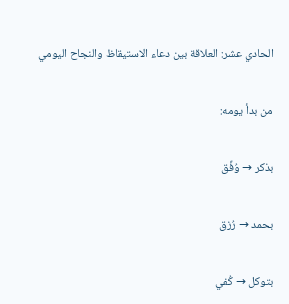الحادي عشر: العلاقة بين دعاء الاستيقاظ والنجاح اليومي


من بدأ يومه:


بذكر → وُفِّق


بحمد → رُزق


بتوكل → كُفي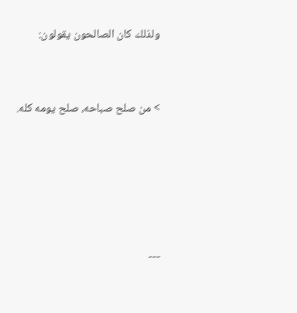ولذلك كان الصالحون يقولون:


> من صلح صباحه، صلح يومه كله.





---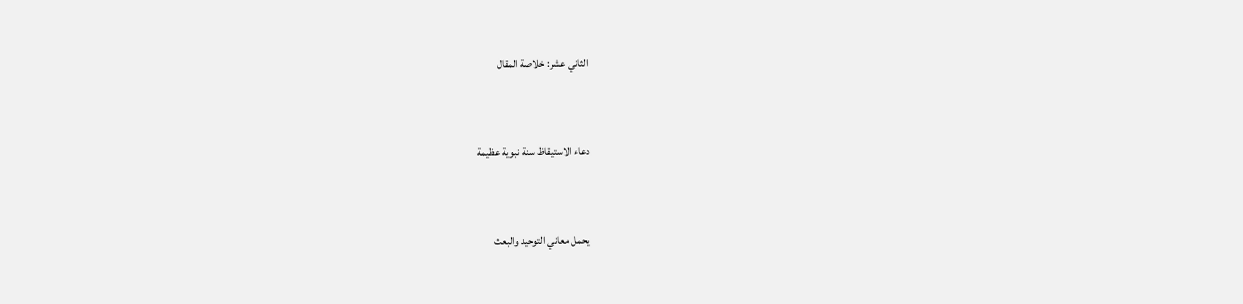الثاني عشر: خلاصة المقال


دعاء الاستيقاظ سنة نبوية عظيمة


يحمل معاني التوحيد والبعث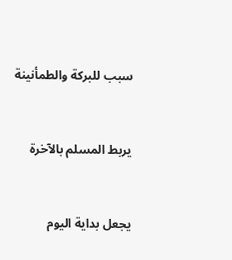سبب للبركة والطمأنينة


يربط المسلم بالآخرة


يجعل بداية اليوم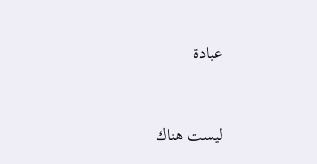عبادة



ليست هناك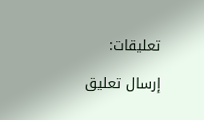تعليقات:

إرسال تعليق